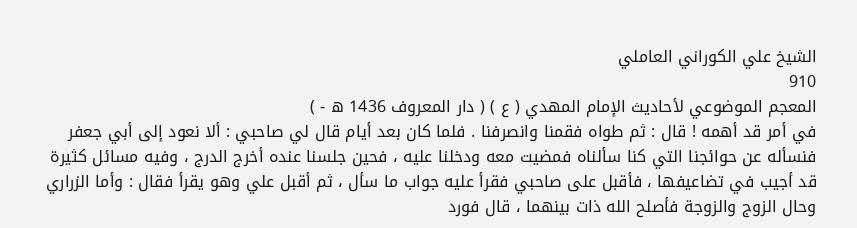الشيخ علي الكوراني العاملي
910
المعجم الموضوعي لأحاديث الإمام المهدي ( ع ) ( دار المعروف 1436 ه - )
في أمر قد أهمه ! قال : ثم طواه فقمنا وانصرفنا . فلما كان بعد أيام قال لي صاحبي : ألا نعود إلى أبي جعفر فنسأله عن حوائجنا التي كنا سألناه فمضيت معه ودخلنا عليه ، فحين جلسنا عنده أخرج الدرج ، وفيه مسائل كثيرة قد أجيب في تضاعيفها ، فأقبل على صاحبي فقرأ عليه جواب ما سأل ، ثم أقبل علي وهو يقرأ فقال : وأما الزراري وحال الزوج والزوجة فأصلح الله ذات بينهما ، قال فورد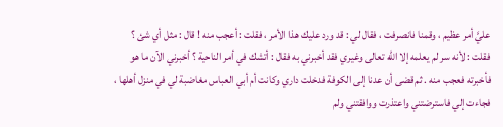عليَّ أمر عظيم ، وقمنا فانصرفت ، فقال لي : قد ورد عليك هذا الأمر ، فقلت : أعجب منه ! قال : مثل أي شئ ؟ فقلت : لأنه سر لم يعلمه إلا الله تعالى وغيري فقد أخبرني به فقال : أتشك في أمر الناحية ؟ أخبرني الآن ما هو فأخبرته فعجب منه . ثم قضى أن عدنا إلى الكوفة فدخلت داري وكانت أم أبي العباس مغاضبة لي في منزل أهلها ، فجاءت إلي فاسترضتني واعتذرت ووافقتني ولم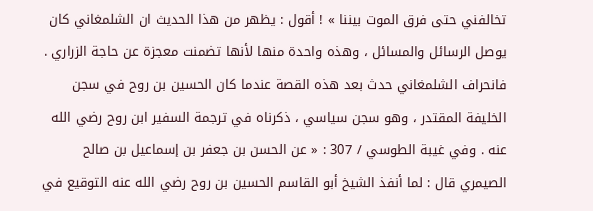تخالفني حتى فرق الموت بيننا » ! أقول : يظهر من هذا الحديث ان الشلمغاني كان يوصل الرسائل والمسائل ، وهذه واحدة منها لأنها تضمنت معجزة عن حاجة الزراري . فانحراف الشلمغاني حدث بعد هذه القصة عندما كان الحسين بن روح في سجن الخليفة المقتدر ، وهو سجن سياسي ، ذكرناه في ترجمة السفير ابن روح رضي الله عنه . وفي غيبة الطوسي / 307 : « عن الحسن بن جعفر بن إسماعيل بن صالح الصيمري قال : لما أنفذ الشيخ أبو القاسم الحسين بن روح رضي الله عنه التوقيع في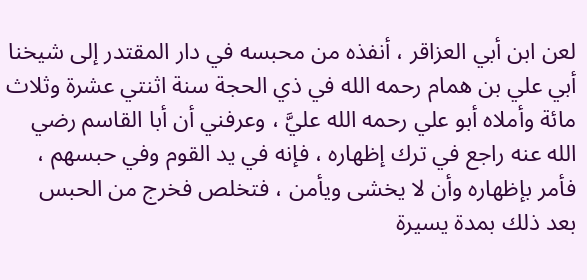لعن ابن أبي العزاقر ، أنفذه من محبسه في دار المقتدر إلى شيخنا أبي علي بن همام رحمه الله في ذي الحجة سنة اثنتي عشرة وثلاث مائة وأملاه أبو علي رحمه الله عليَّ ، وعرفني أن أبا القاسم رضي الله عنه راجع في ترك إظهاره ، فإنه في يد القوم وفي حبسهم ، فأمر بإظهاره وأن لا يخشى ويأمن ، فتخلص فخرج من الحبس بعد ذلك بمدة يسيرة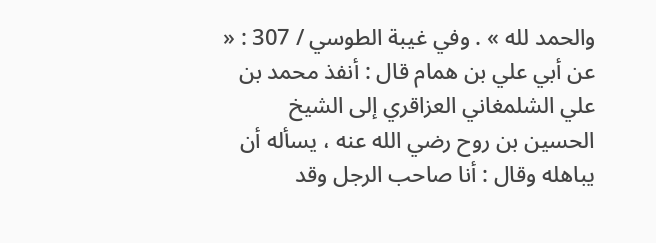والحمد لله » . وفي غيبة الطوسي / 307 : « عن أبي علي بن همام قال : أنفذ محمد بن علي الشلمغاني العزاقري إلى الشيخ الحسين بن روح رضي الله عنه ، يسأله أن يباهله وقال : أنا صاحب الرجل وقد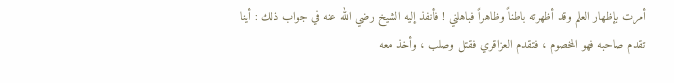أمرت بإظهار العلم وقد أظهرته باطناً وظاهراً فباهلني ! فأنفذ إليه الشيخ رضي الله عنه في جواب ذلك : أينا تقدم صاحبه فهو المخصوم ، فتقدم العزاقري فقتل وصلب ، وأخذ معه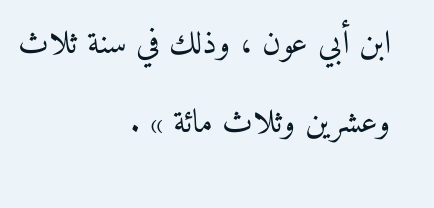ابن أبي عون ، وذلك في سنة ثلاث وعشرين وثلاث مائة » .